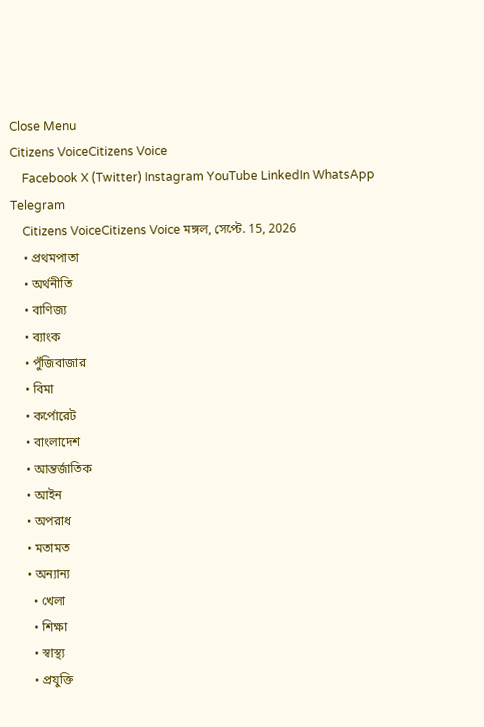Close Menu
Citizens VoiceCitizens Voice
    Facebook X (Twitter) Instagram YouTube LinkedIn WhatsApp Telegram
    Citizens VoiceCitizens Voice মঙ্গল, সেপ্টে. 15, 2026
    • প্রথমপাতা
    • অর্থনীতি
    • বাণিজ্য
    • ব্যাংক
    • পুঁজিবাজার
    • বিমা
    • কর্পোরেট
    • বাংলাদেশ
    • আন্তর্জাতিক
    • আইন
    • অপরাধ
    • মতামত
    • অন্যান্য
      • খেলা
      • শিক্ষা
      • স্বাস্থ্য
      • প্রযুক্তি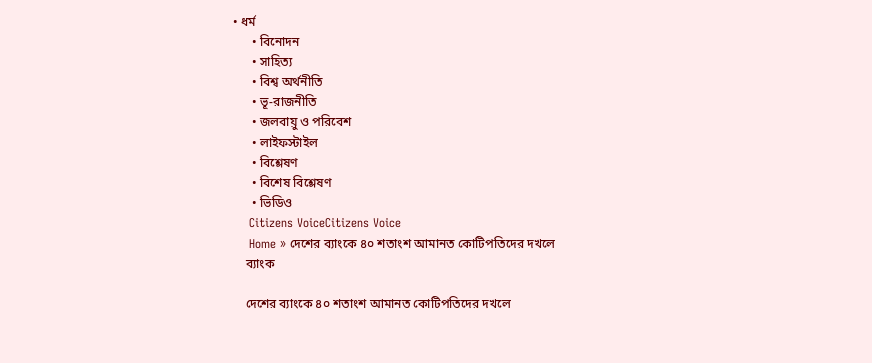• ধর্ম
      • বিনোদন
      • সাহিত্য
      • বিশ্ব অর্থনীতি
      • ভূ-রাজনীতি
      • জলবায়ু ও পরিবেশ
      • লাইফস্টাইল
      • বিশ্লেষণ
      • বিশেষ বিশ্লেষণ
      • ভিডিও
    Citizens VoiceCitizens Voice
    Home » দেশের ব্যাংকে ৪০ শতাংশ আমানত কোটিপতিদের দখলে
    ব্যাংক

    দেশের ব্যাংকে ৪০ শতাংশ আমানত কোটিপতিদের দখলে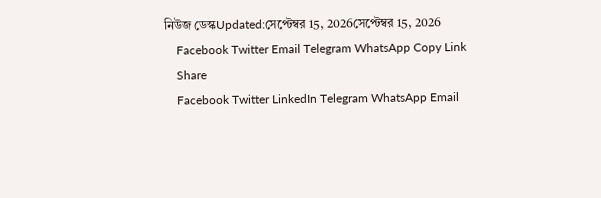নিউজ ডেস্কUpdated:সেপ্টেম্বর 15, 2026সেপ্টেম্বর 15, 2026
    Facebook Twitter Email Telegram WhatsApp Copy Link
    Share
    Facebook Twitter LinkedIn Telegram WhatsApp Email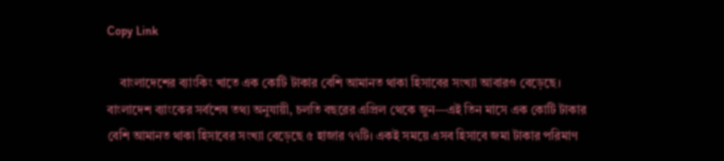Copy Link

    বাংলাদেশের ব্যাংকিং খাতে এক কোটি টাকার বেশি আমানত থাকা হিসাবের সংখ্যা আবারও বেড়েছে। বাংলাদেশ ব্যাংকের সর্বশেষ তথ্য অনুযায়ী, চলতি বছরের এপ্রিল থেকে জুন—এই তিন মাসে এক কোটি টাকার বেশি আমানত থাকা হিসাবের সংখ্যা বেড়েছে ৫ হাজার ৭৭টি। একই সময়ে এসব হিসাবে জমা টাকার পরিমাণ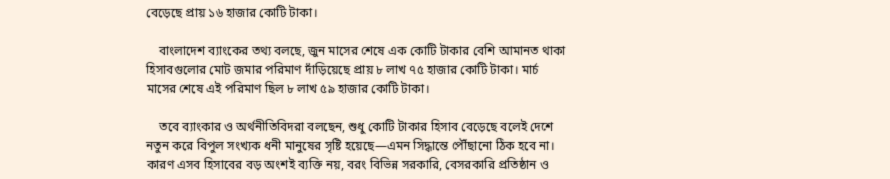বেড়েছে প্রায় ১৬ হাজার কোটি টাকা।

    বাংলাদেশ ব্যাংকের তথ্য বলছে, জুন মাসের শেষে এক কোটি টাকার বেশি আমানত থাকা হিসাবগুলোর মোট জমার পরিমাণ দাঁড়িয়েছে প্রায় ৮ লাখ ৭৫ হাজার কোটি টাকা। মার্চ মাসের শেষে এই পরিমাণ ছিল ৮ লাখ ৫৯ হাজার কোটি টাকা।

    তবে ব্যাংকার ও অর্থনীতিবিদরা বলছেন, শুধু কোটি টাকার হিসাব বেড়েছে বলেই দেশে নতুন করে বিপুল সংখ্যক ধনী মানুষের সৃষ্টি হয়েছে—এমন সিদ্ধান্তে পৌঁছানো ঠিক হবে না। কারণ এসব হিসাবের বড় অংশই ব্যক্তি নয়, বরং বিভিন্ন সরকারি, বেসরকারি প্রতিষ্ঠান ও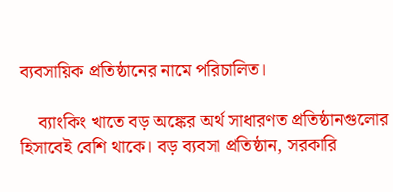ব্যবসায়িক প্রতিষ্ঠানের নামে পরিচালিত।

    ব্যাংকিং খাতে বড় অঙ্কের অর্থ সাধারণত প্রতিষ্ঠানগুলোর হিসাবেই বেশি থাকে। বড় ব্যবসা প্রতিষ্ঠান, সরকারি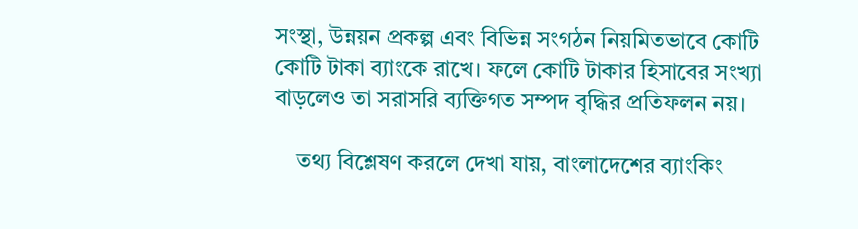সংস্থা, উন্নয়ন প্রকল্প এবং বিভিন্ন সংগঠন নিয়মিতভাবে কোটি কোটি টাকা ব্যাংকে রাখে। ফলে কোটি টাকার হিসাবের সংখ্যা বাড়লেও তা সরাসরি ব্যক্তিগত সম্পদ বৃদ্ধির প্রতিফলন নয়।

    তথ্য বিশ্লেষণ করলে দেখা যায়, বাংলাদেশের ব্যাংকিং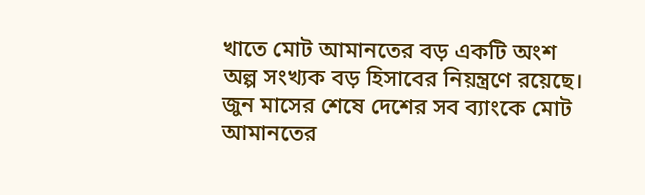খাতে মোট আমানতের বড় একটি অংশ অল্প সংখ্যক বড় হিসাবের নিয়ন্ত্রণে রয়েছে। জুন মাসের শেষে দেশের সব ব্যাংকে মোট আমানতের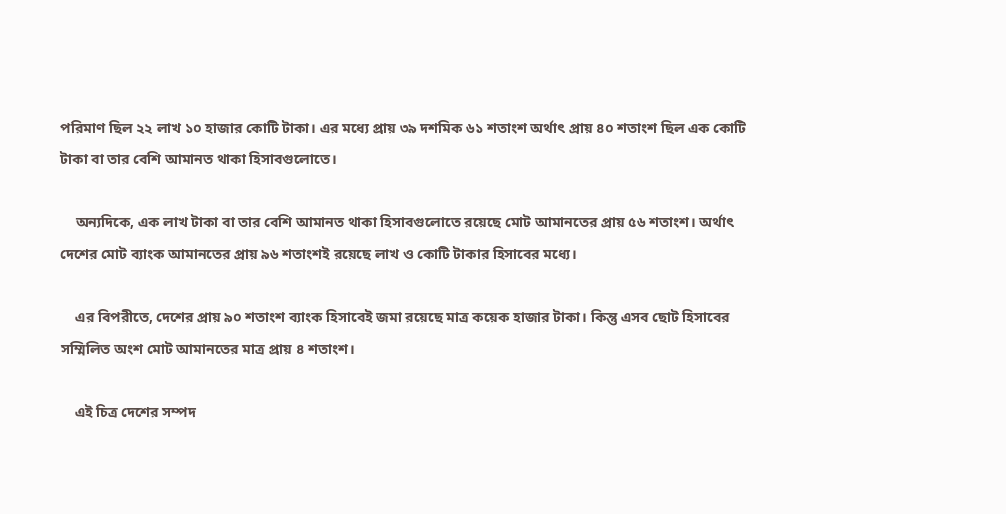পরিমাণ ছিল ২২ লাখ ১০ হাজার কোটি টাকা। এর মধ্যে প্রায় ৩৯ দশমিক ৬১ শতাংশ অর্থাৎ প্রায় ৪০ শতাংশ ছিল এক কোটি টাকা বা তার বেশি আমানত থাকা হিসাবগুলোতে।

    অন্যদিকে, এক লাখ টাকা বা তার বেশি আমানত থাকা হিসাবগুলোতে রয়েছে মোট আমানতের প্রায় ৫৬ শতাংশ। অর্থাৎ দেশের মোট ব্যাংক আমানতের প্রায় ৯৬ শতাংশই রয়েছে লাখ ও কোটি টাকার হিসাবের মধ্যে।

    এর বিপরীতে, দেশের প্রায় ৯০ শতাংশ ব্যাংক হিসাবেই জমা রয়েছে মাত্র কয়েক হাজার টাকা। কিন্তু এসব ছোট হিসাবের সম্মিলিত অংশ মোট আমানতের মাত্র প্রায় ৪ শতাংশ।

    এই চিত্র দেশের সম্পদ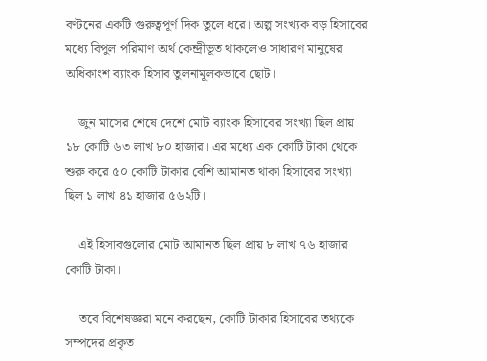বণ্টনের একটি গুরুত্বপূর্ণ দিক তুলে ধরে। অল্প সংখ্যক বড় হিসাবের মধ্যে বিপুল পরিমাণ অর্থ কেন্দ্রীভূত থাকলেও সাধারণ মানুষের অধিকাংশ ব্যাংক হিসাব তুলনামূলকভাবে ছোট।

    জুন মাসের শেষে দেশে মোট ব্যাংক হিসাবের সংখ্যা ছিল প্রায় ১৮ কোটি ৬৩ লাখ ৮০ হাজার। এর মধ্যে এক কোটি টাকা থেকে শুরু করে ৫০ কোটি টাকার বেশি আমানত থাকা হিসাবের সংখ্যা ছিল ১ লাখ ৪১ হাজার ৫৬২টি।

    এই হিসাবগুলোর মোট আমানত ছিল প্রায় ৮ লাখ ৭৬ হাজার কোটি টাকা।

    তবে বিশেষজ্ঞরা মনে করছেন, কোটি টাকার হিসাবের তথ্যকে সম্পদের প্রকৃত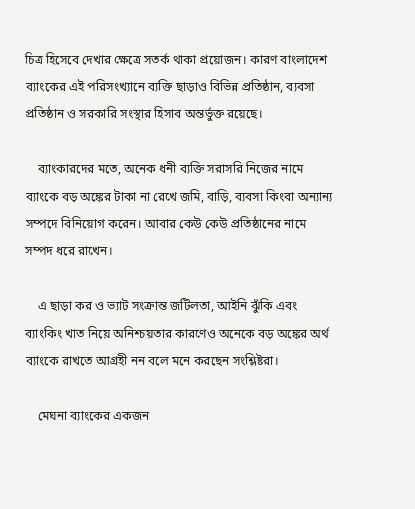চিত্র হিসেবে দেখার ক্ষেত্রে সতর্ক থাকা প্রয়োজন। কারণ বাংলাদেশ ব্যাংকের এই পরিসংখ্যানে ব্যক্তি ছাড়াও বিভিন্ন প্রতিষ্ঠান, ব্যবসা প্রতিষ্ঠান ও সরকারি সংস্থার হিসাব অন্তর্ভুক্ত রয়েছে।

    ব্যাংকারদের মতে, অনেক ধনী ব্যক্তি সরাসরি নিজের নামে ব্যাংকে বড় অঙ্কের টাকা না রেখে জমি, বাড়ি, ব্যবসা কিংবা অন্যান্য সম্পদে বিনিয়োগ করেন। আবার কেউ কেউ প্রতিষ্ঠানের নামে সম্পদ ধরে রাখেন।

    এ ছাড়া কর ও ভ্যাট সংক্রান্ত জটিলতা, আইনি ঝুঁকি এবং ব্যাংকিং খাত নিয়ে অনিশ্চয়তার কারণেও অনেকে বড় অঙ্কের অর্থ ব্যাংকে রাখতে আগ্রহী নন বলে মনে করছেন সংশ্লিষ্টরা।

    মেঘনা ব্যাংকের একজন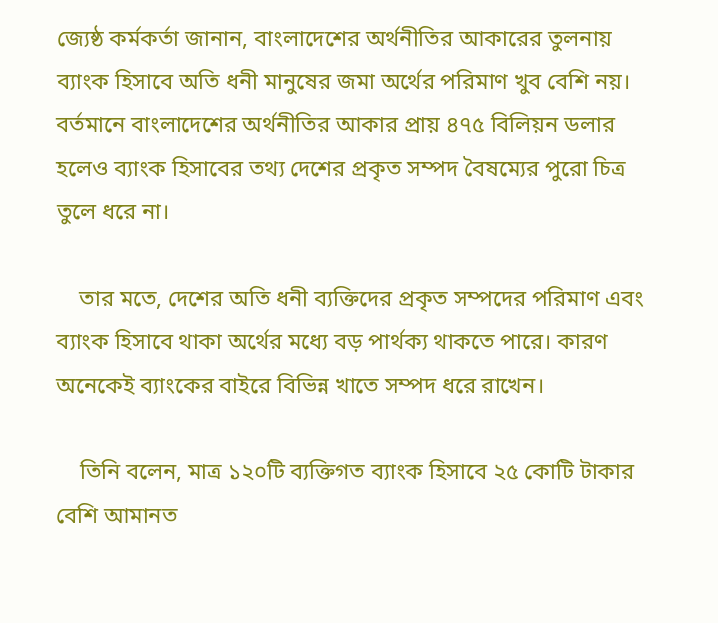জ্যেষ্ঠ কর্মকর্তা জানান, বাংলাদেশের অর্থনীতির আকারের তুলনায় ব্যাংক হিসাবে অতি ধনী মানুষের জমা অর্থের পরিমাণ খুব বেশি নয়। বর্তমানে বাংলাদেশের অর্থনীতির আকার প্রায় ৪৭৫ বিলিয়ন ডলার হলেও ব্যাংক হিসাবের তথ্য দেশের প্রকৃত সম্পদ বৈষম্যের পুরো চিত্র তুলে ধরে না।

    তার মতে, দেশের অতি ধনী ব্যক্তিদের প্রকৃত সম্পদের পরিমাণ এবং ব্যাংক হিসাবে থাকা অর্থের মধ্যে বড় পার্থক্য থাকতে পারে। কারণ অনেকেই ব্যাংকের বাইরে বিভিন্ন খাতে সম্পদ ধরে রাখেন।

    তিনি বলেন, মাত্র ১২০টি ব্যক্তিগত ব্যাংক হিসাবে ২৫ কোটি টাকার বেশি আমানত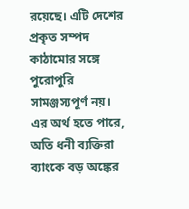রয়েছে। এটি দেশের প্রকৃত সম্পদ কাঠামোর সঙ্গে পুরোপুরি সামঞ্জস্যপূর্ণ নয়। এর অর্থ হতে পারে, অতি ধনী ব্যক্তিরা ব্যাংকে বড় অঙ্কের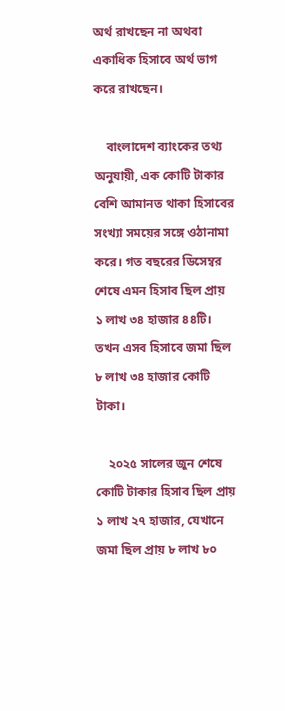অর্থ রাখছেন না অথবা একাধিক হিসাবে অর্থ ভাগ করে রাখছেন।

    বাংলাদেশ ব্যাংকের তথ্য অনুযায়ী, এক কোটি টাকার বেশি আমানত থাকা হিসাবের সংখ্যা সময়ের সঙ্গে ওঠানামা করে। গত বছরের ডিসেম্বর শেষে এমন হিসাব ছিল প্রায় ১ লাখ ৩৪ হাজার ৪৪টি। তখন এসব হিসাবে জমা ছিল ৮ লাখ ৩৪ হাজার কোটি টাকা।

    ২০২৫ সালের জুন শেষে কোটি টাকার হিসাব ছিল প্রায় ১ লাখ ২৭ হাজার, যেখানে জমা ছিল প্রায় ৮ লাখ ৮০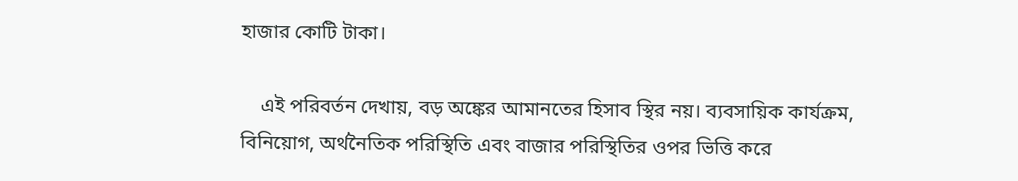হাজার কোটি টাকা।

    এই পরিবর্তন দেখায়, বড় অঙ্কের আমানতের হিসাব স্থির নয়। ব্যবসায়িক কার্যক্রম, বিনিয়োগ, অর্থনৈতিক পরিস্থিতি এবং বাজার পরিস্থিতির ওপর ভিত্তি করে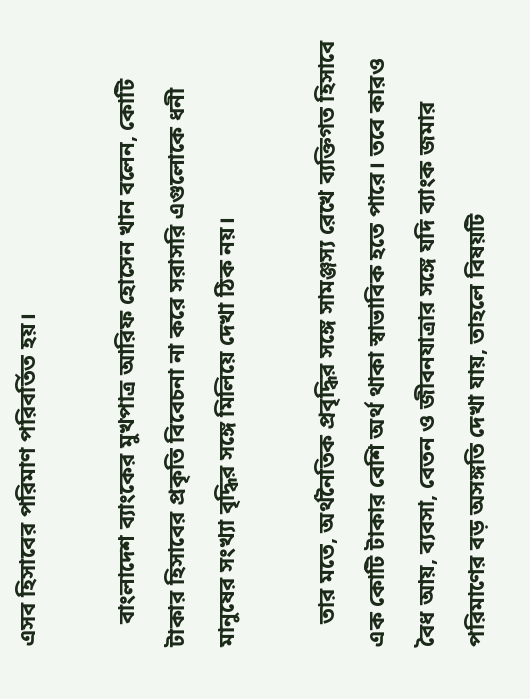এসব হিসাবের পরিমাণ পরিবর্তিত হয়।

    বাংলাদেশ ব্যাংকের মুখপাত্র আরিফ হোসেন খান বলেন, কোটি টাকার হিসাবের প্রকৃতি বিবেচনা না করে সরাসরি এগুলোকে ধনী মানুষের সংখ্যা বৃদ্ধির সঙ্গে মিলিয়ে দেখা ঠিক নয়।

    তার মতে, অর্থনৈতিক প্রবৃদ্ধির সঙ্গে সামঞ্জস্য রেখে ব্যক্তিগত হিসাবে এক কোটি টাকার বেশি অর্থ থাকা স্বাভাবিক হতে পারে। তবে কারও বৈধ আয়, ব্যবসা, বেতন ও জীবনযাত্রার সঙ্গে যদি ব্যাংক জমার পরিমাণের বড় অসঙ্গতি দেখা যায়, তাহলে বিষয়টি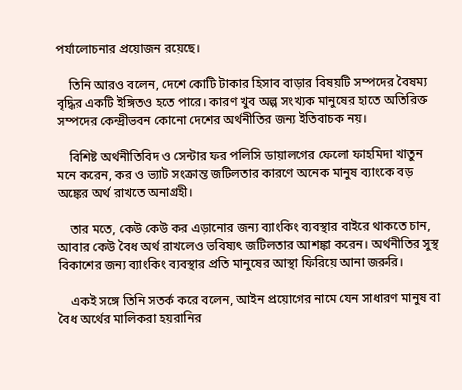পর্যালোচনার প্রয়োজন রয়েছে।

    তিনি আরও বলেন, দেশে কোটি টাকার হিসাব বাড়ার বিষয়টি সম্পদের বৈষম্য বৃদ্ধির একটি ইঙ্গিতও হতে পারে। কারণ খুব অল্প সংখ্যক মানুষের হাতে অতিরিক্ত সম্পদের কেন্দ্রীভবন কোনো দেশের অর্থনীতির জন্য ইতিবাচক নয়।

    বিশিষ্ট অর্থনীতিবিদ ও সেন্টার ফর পলিসি ডায়ালগের ফেলো ফাহমিদা খাতুন মনে করেন, কর ও ভ্যাট সংক্রান্ত জটিলতার কারণে অনেক মানুষ ব্যাংকে বড় অঙ্কের অর্থ রাখতে অনাগ্রহী।

    তার মতে, কেউ কেউ কর এড়ানোর জন্য ব্যাংকিং ব্যবস্থার বাইরে থাকতে চান, আবার কেউ বৈধ অর্থ রাখলেও ভবিষ্যৎ জটিলতার আশঙ্কা করেন। অর্থনীতির সুস্থ বিকাশের জন্য ব্যাংকিং ব্যবস্থার প্রতি মানুষের আস্থা ফিরিয়ে আনা জরুরি।

    একই সঙ্গে তিনি সতর্ক করে বলেন, আইন প্রয়োগের নামে যেন সাধারণ মানুষ বা বৈধ অর্থের মালিকরা হয়রানির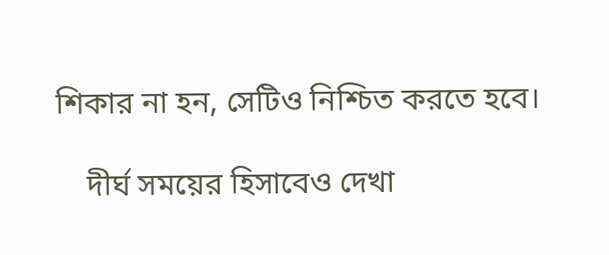শিকার না হন, সেটিও নিশ্চিত করতে হবে।

    দীর্ঘ সময়ের হিসাবেও দেখা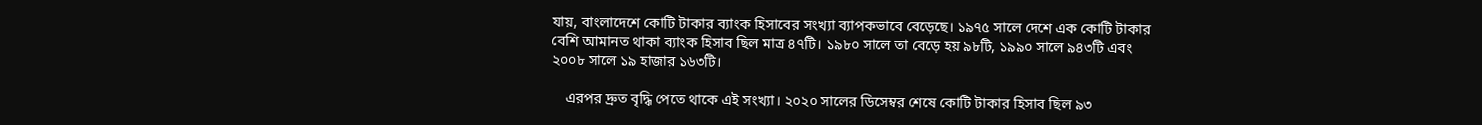যায়, বাংলাদেশে কোটি টাকার ব্যাংক হিসাবের সংখ্যা ব্যাপকভাবে বেড়েছে। ১৯৭৫ সালে দেশে এক কোটি টাকার বেশি আমানত থাকা ব্যাংক হিসাব ছিল মাত্র ৪৭টি। ১৯৮০ সালে তা বেড়ে হয় ৯৮টি, ১৯৯০ সালে ৯৪৩টি এবং ২০০৮ সালে ১৯ হাজার ১৬৩টি।

    এরপর দ্রুত বৃদ্ধি পেতে থাকে এই সংখ্যা। ২০২০ সালের ডিসেম্বর শেষে কোটি টাকার হিসাব ছিল ৯৩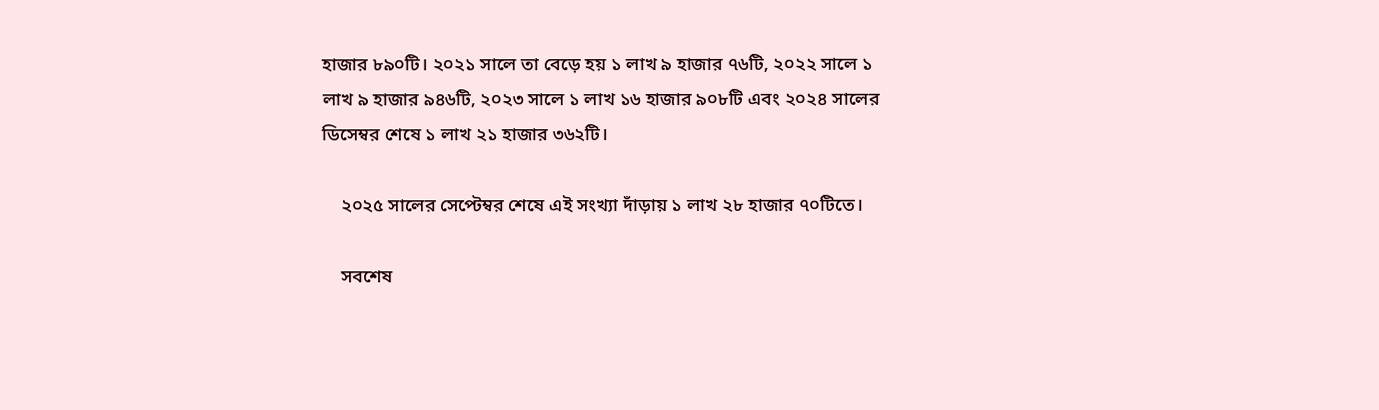হাজার ৮৯০টি। ২০২১ সালে তা বেড়ে হয় ১ লাখ ৯ হাজার ৭৬টি, ২০২২ সালে ১ লাখ ৯ হাজার ৯৪৬টি, ২০২৩ সালে ১ লাখ ১৬ হাজার ৯০৮টি এবং ২০২৪ সালের ডিসেম্বর শেষে ১ লাখ ২১ হাজার ৩৬২টি।

    ২০২৫ সালের সেপ্টেম্বর শেষে এই সংখ্যা দাঁড়ায় ১ লাখ ২৮ হাজার ৭০টিতে।

    সবশেষ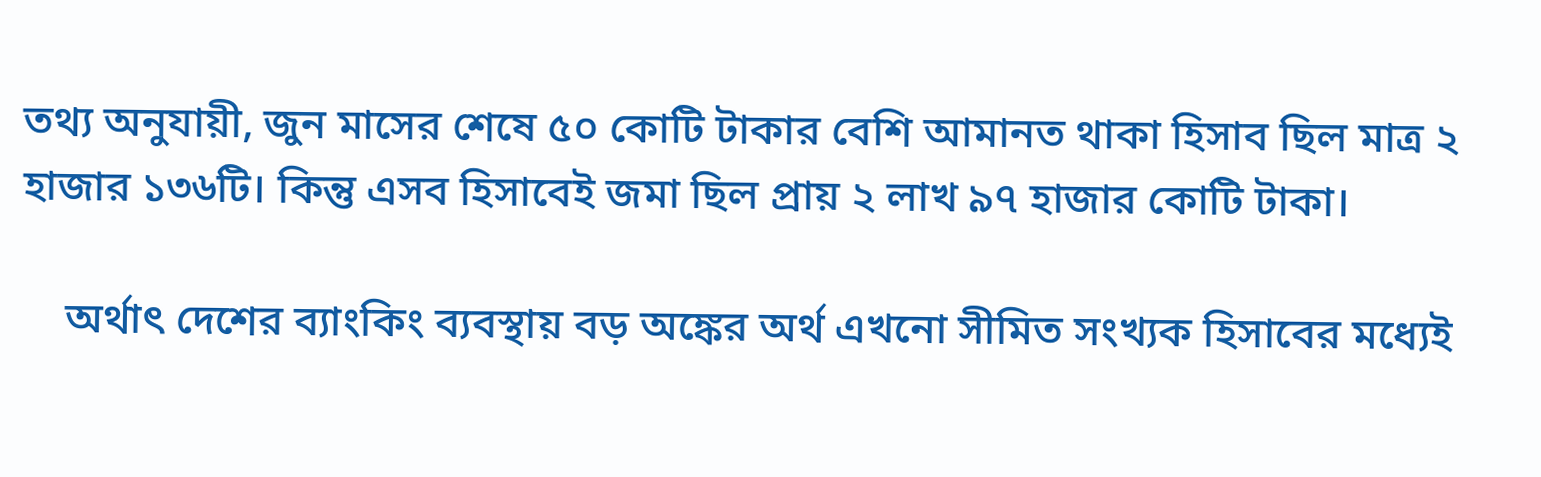তথ্য অনুযায়ী, জুন মাসের শেষে ৫০ কোটি টাকার বেশি আমানত থাকা হিসাব ছিল মাত্র ২ হাজার ১৩৬টি। কিন্তু এসব হিসাবেই জমা ছিল প্রায় ২ লাখ ৯৭ হাজার কোটি টাকা।

    অর্থাৎ দেশের ব্যাংকিং ব্যবস্থায় বড় অঙ্কের অর্থ এখনো সীমিত সংখ্যক হিসাবের মধ্যেই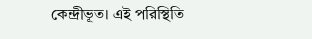কেন্দ্রীভূত। এই পরিস্থিতি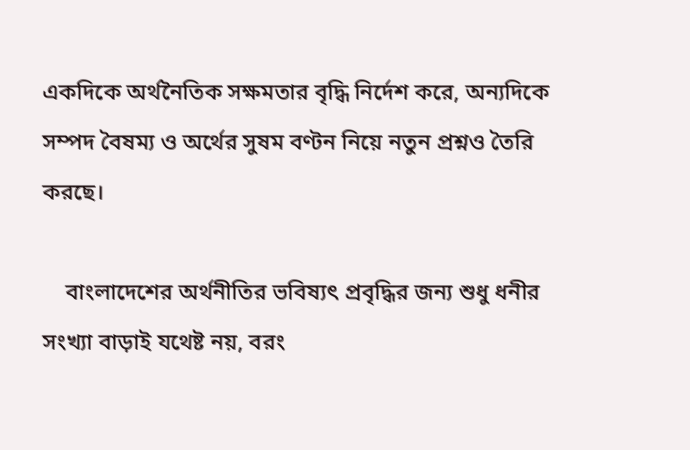একদিকে অর্থনৈতিক সক্ষমতার বৃদ্ধি নির্দেশ করে, অন্যদিকে সম্পদ বৈষম্য ও অর্থের সুষম বণ্টন নিয়ে নতুন প্রশ্নও তৈরি করছে।

    বাংলাদেশের অর্থনীতির ভবিষ্যৎ প্রবৃদ্ধির জন্য শুধু ধনীর সংখ্যা বাড়াই যথেষ্ট নয়, বরং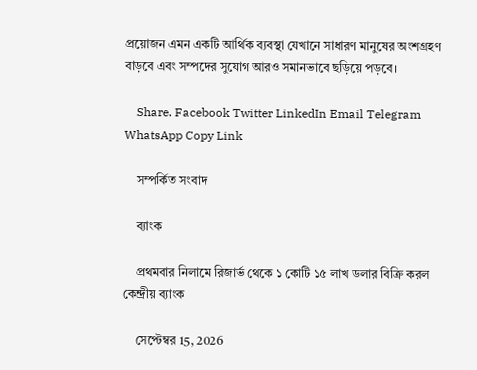প্রয়োজন এমন একটি আর্থিক ব্যবস্থা যেখানে সাধারণ মানুষের অংশগ্রহণ বাড়বে এবং সম্পদের সুযোগ আরও সমানভাবে ছড়িয়ে পড়বে।

    Share. Facebook Twitter LinkedIn Email Telegram WhatsApp Copy Link

    সম্পর্কিত সংবাদ

    ব্যাংক

    প্রথমবার নিলামে রিজার্ভ থেকে ১ কোটি ১৫ লাখ ডলার বিক্রি করল কেন্দ্রীয় ব্যাংক

    সেপ্টেম্বর 15, 2026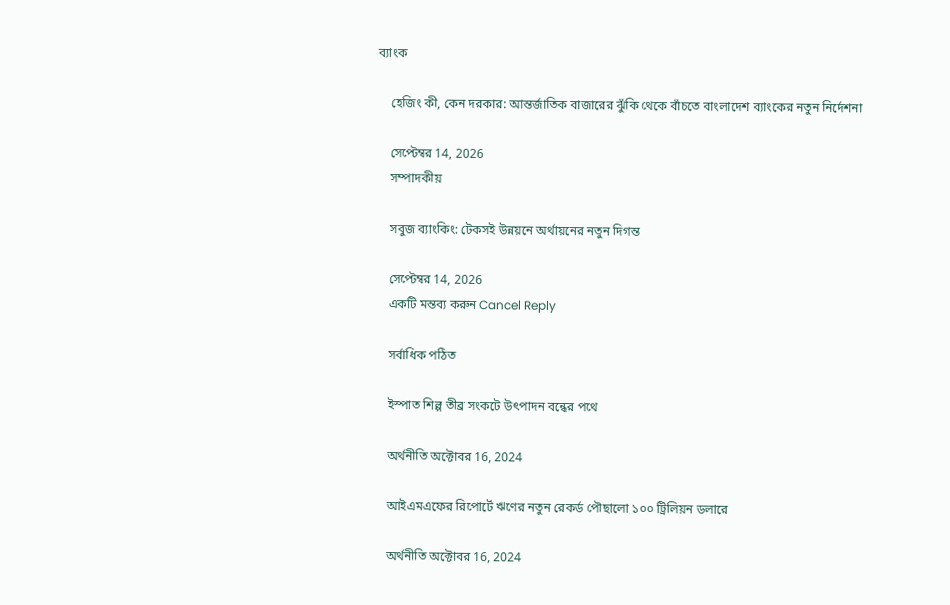ব্যাংক

    হেজিং কী, কেন দরকার: আন্তর্জাতিক বাজারের ঝুঁকি থেকে বাঁচতে বাংলাদেশ ব্যাংকের নতুন নির্দেশনা

    সেপ্টেম্বর 14, 2026
    সম্পাদকীয়

    সবুজ ব্যাংকিং: টেকসই উন্নয়নে অর্থায়নের নতুন দিগন্ত

    সেপ্টেম্বর 14, 2026
    একটি মন্তব্য করুন Cancel Reply

    সর্বাধিক পঠিত

    ইস্পাত শিল্প তীব্র সংকটে উৎপাদন বন্ধের পথে

    অর্থনীতি অক্টোবর 16, 2024

    আইএমএফের রিপোর্টে ঋণের নতুন রেকর্ড পৌছালো ১০০ ট্রিলিয়ন ডলারে

    অর্থনীতি অক্টোবর 16, 2024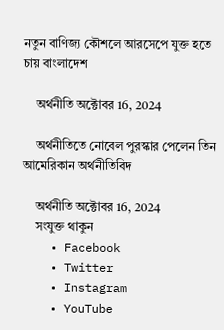নতুন বাণিজ্য কৌশলে আরসেপে যুক্ত হতে চায় বাংলাদেশ

    অর্থনীতি অক্টোবর 16, 2024

    অর্থনীতিতে নোবেল পুরস্কার পেলেন তিন আমেরিকান অর্থনীতিবিদ

    অর্থনীতি অক্টোবর 16, 2024
    সংযুক্ত থাকুন
    • Facebook
    • Twitter
    • Instagram
    • YouTube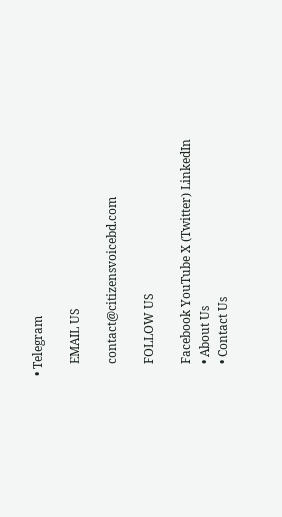• Telegram

    EMAIL US

    contact@citizensvoicebd.com

    FOLLOW US

    Facebook YouTube X (Twitter) LinkedIn
    • About Us
    • Contact Us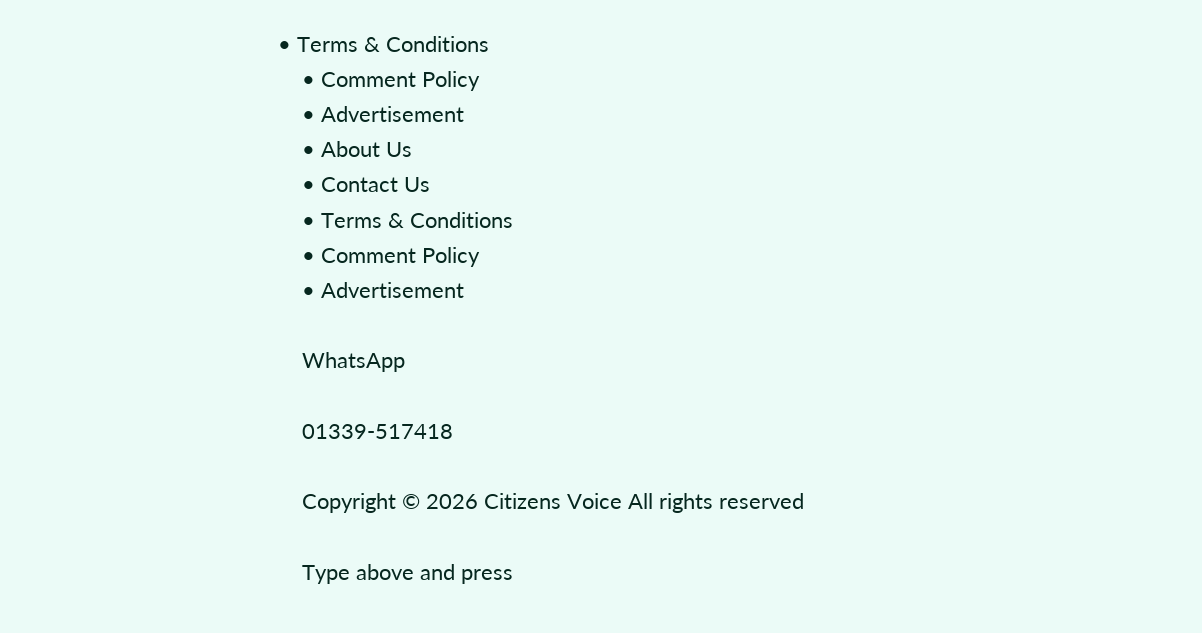• Terms & Conditions
    • Comment Policy
    • Advertisement
    • About Us
    • Contact Us
    • Terms & Conditions
    • Comment Policy
    • Advertisement

    WhatsApp

    01339-517418

    Copyright © 2026 Citizens Voice All rights reserved

    Type above and press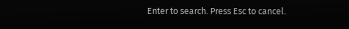Enter to search. Press Esc to cancel.